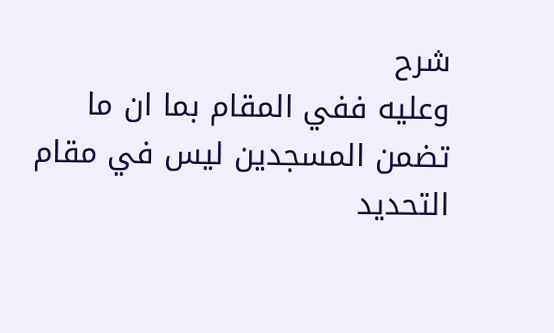شرح
وعليه ففي المقام بما ان ما تضمن المسجدين ليس في مقام التحديد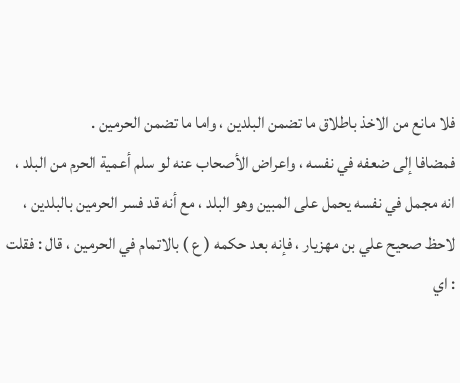فلا مانع من الاخذ باطلاق ما تضمن البلدين ، واما ما تضمن الحرمين .
فمضافا إلى ضعفه في نفسه ، واعراض الأصحاب عنه لو سلم أعمية الحرم من البلد ، انه مجمل في نفسه يحمل على المبين وهو البلد ، مع أنه قد فسر الحرمين بالبلدين ، لاحظ صحيح علي بن مهزيار ، فإنه بعد حكمه ( ع ) بالاتمام في الحرمين ، قال : فقلت : اي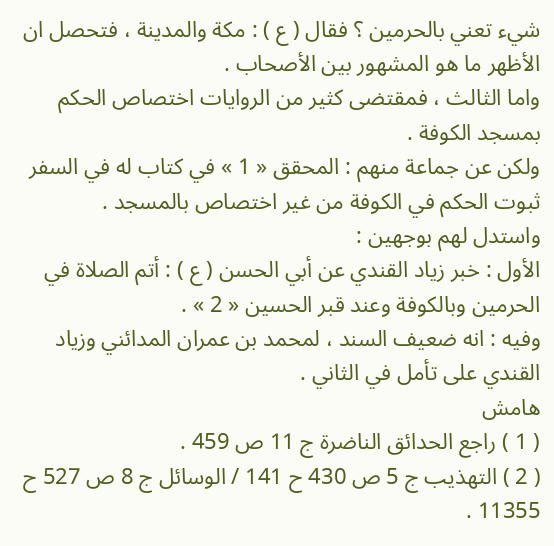شيء تعني بالحرمين ؟ فقال ( ع ) : مكة والمدينة ، فتحصل ان الأظهر ما هو المشهور بين الأصحاب .
واما الثالث ، فمقتضى كثير من الروايات اختصاص الحكم بمسجد الكوفة .
ولكن عن جماعة منهم : المحقق « 1 » في كتاب له في السفر ثبوت الحكم في الكوفة من غير اختصاص بالمسجد .
واستدل لهم بوجهين :
الأول : خبر زياد القندي عن أبي الحسن ( ع ) : أتم الصلاة في الحرمين وبالكوفة وعند قبر الحسين « 2 » .
وفيه : انه ضعيف السند ، لمحمد بن عمران المدائني وزياد القندي على تأمل في الثاني .
هامش
( 1 ) راجع الحدائق الناضرة ج 11 ص 459 .
( 2 ) التهذيب ج 5 ص 430 ح 141 / الوسائل ج 8 ص 527 ح 11355 .